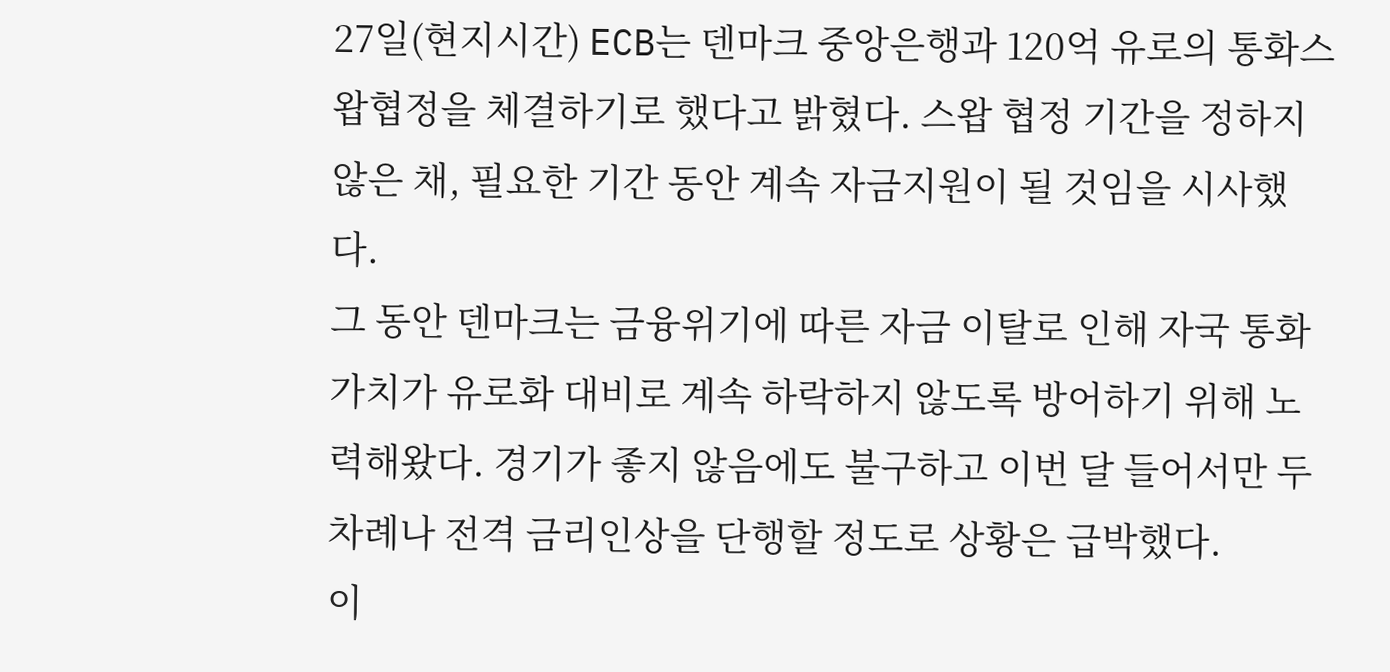27일(현지시간) ECB는 덴마크 중앙은행과 120억 유로의 통화스왑협정을 체결하기로 했다고 밝혔다. 스왑 협정 기간을 정하지 않은 채, 필요한 기간 동안 계속 자금지원이 될 것임을 시사했다.
그 동안 덴마크는 금융위기에 따른 자금 이탈로 인해 자국 통화 가치가 유로화 대비로 계속 하락하지 않도록 방어하기 위해 노력해왔다. 경기가 좋지 않음에도 불구하고 이번 달 들어서만 두 차례나 전격 금리인상을 단행할 정도로 상황은 급박했다.
이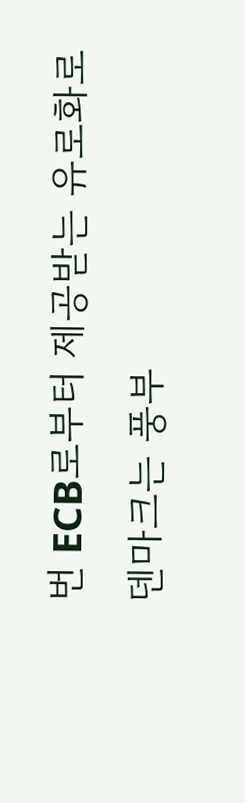번 ECB로부터 제공받는 유로화로 덴마크는 풍부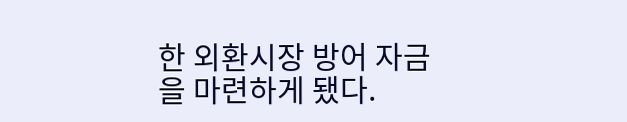한 외환시장 방어 자금을 마련하게 됐다.